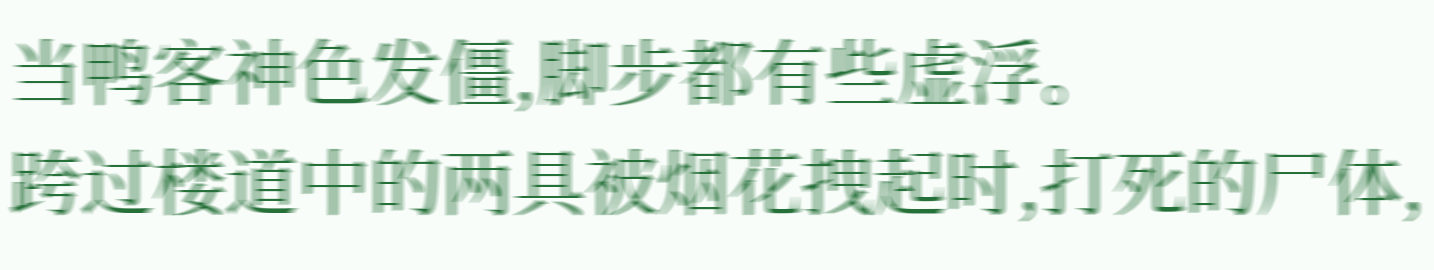当鸭客神色发僵,脚步都有些虚浮。
跨过楼道中的两具被烟花拽起时,打死的尸体,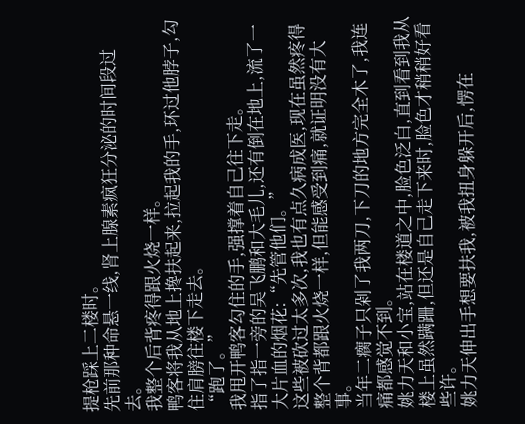提枪踩上二楼时。
先前那种命悬一线,肾上腺素疯狂分泌的时间段过去。
我整个后背疼得跟火烧一样。
鸭客将我从地上搀扶起来,拉起我的手,环过他脖子,勾住肩膀往楼下走去。
“跑了。”
我甩开鸭客勾住的手,强撑着自己往下走。
指了指一旁的吴飞鹏和大毛儿,还有倒在地上,流了一大片血的烟花:“先管他们。”
这些被砍过太多次,我也有点久病成医,现在虽然疼得整个背都跟火烧一样,但能感受到痛,就证明没有大事。
当年二瘸子只剁了我两刀,下刀的地方完全木了,我连痛都感觉不到。
姚力天和小宝,站在楼道之中,脸色泛白,直到看到我从楼上虽然蹒跚,但还是自己走下来时,脸色才稍稍好看些许。
姚力天伸出手想要扶我,被我扭身躲开后,愣在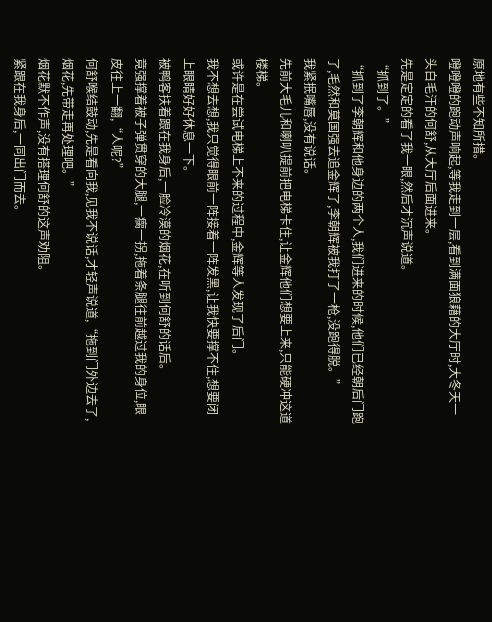原地有些不知所措。
噔噔噔的跑动声响起,等我走到一层,看到满面狼藉的大厅时,大冬天一头白毛汗的何舒,从大厅后面进来。
先是定定的看了我一眼,然后才沉声说道。
“抓到了。”
“抓到了李朝辉和他身边的两个人,我们进来的时候,他们已经朝后门跑了,毛然和莫国强去追金辉了,李朝辉被我打了一枪,没跑得脱。”
我紧抿嘴唇,没有说话。
先前大毛儿和喇叭提前把电梯卡住,让金辉他们想要上来,只能硬冲这道楼梯。
或许是在尝试电梯上不来的过程中,金辉等人发现了后门。
我不想去想,我只觉得眼前一阵接着一阵发黑,让我快要撑不住,想要闭上眼睛好好休息一下。
被鸭客扶着跟在我身后,一脸冷漠的烟花,在听到何舒的话后。
竟强撑着被子弹贯穿的大腿,一瘸一拐,拖着条腿往前越过我的身位,眼皮往上一翻,“人呢?”
何舒喉结鼓动,先是看向我,见我不说话,才轻声说道,“拖到门外边去了,烟花,先带走再处理吧。”
烟花默不作声,没有搭理何舒的这声劝阻。
紧跟在我身后,一同出门而去。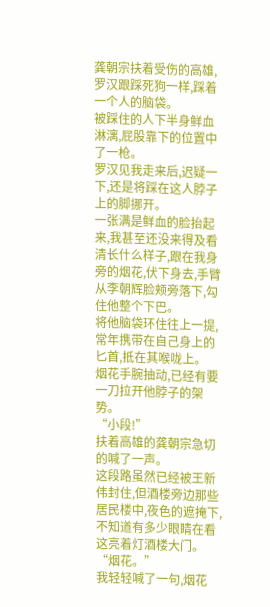龚朝宗扶着受伤的高雄,罗汉跟踩死狗一样,踩着一个人的脑袋。
被踩住的人下半身鲜血淋漓,屁股靠下的位置中了一枪。
罗汉见我走来后,迟疑一下,还是将踩在这人脖子上的脚挪开。
一张满是鲜血的脸抬起来,我甚至还没来得及看清长什么样子,跟在我身旁的烟花,伏下身去,手臂从李朝辉脸颊旁落下,勾住他整个下巴。
将他脑袋环住往上一提,常年携带在自己身上的匕首,抵在其喉咙上。
烟花手腕抽动,已经有要一刀拉开他脖子的架势。
“小段!”
扶着高雄的龚朝宗急切的喊了一声。
这段路虽然已经被王新伟封住,但酒楼旁边那些居民楼中,夜色的遮掩下,不知道有多少眼睛在看这亮着灯酒楼大门。
“烟花。”
我轻轻喊了一句,烟花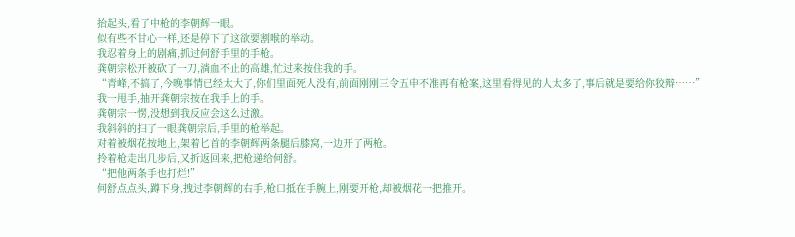抬起头,看了中枪的李朝辉一眼。
似有些不甘心一样,还是停下了这欲要割喉的举动。
我忍着身上的剧痛,抓过何舒手里的手枪。
龚朝宗松开被砍了一刀,淌血不止的高雄,忙过来按住我的手。
“青峰,不搞了,今晚事情已经太大了,你们里面死人没有,前面刚刚三令五申不准再有枪案,这里看得见的人太多了,事后就是要给你狡辩……”
我一甩手,抽开龚朝宗按在我手上的手。
龚朝宗一愣,没想到我反应会这么过激。
我斜斜的扫了一眼龚朝宗后,手里的枪举起。
对着被烟花按地上,架着匕首的李朝辉两条腿后膝窝,一边开了两枪。
拎着枪走出几步后,又折返回来,把枪递给何舒。
“把他两条手也打烂!”
何舒点点头,蹲下身,拽过李朝辉的右手,枪口抵在手腕上,刚要开枪,却被烟花一把推开。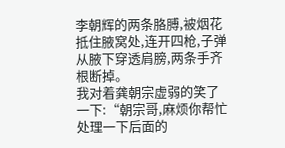李朝辉的两条胳膊,被烟花抵住腋窝处,连开四枪,子弹从腋下穿透肩膀,两条手齐根断掉。
我对着龚朝宗虚弱的笑了一下:“朝宗哥,麻烦你帮忙处理一下后面的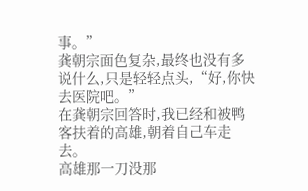事。”
龚朝宗面色复杂,最终也没有多说什么,只是轻轻点头,“好,你快去医院吧。”
在龚朝宗回答时,我已经和被鸭客扶着的高雄,朝着自己车走去。
高雄那一刀没那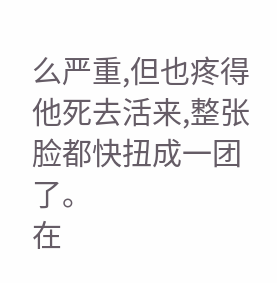么严重,但也疼得他死去活来,整张脸都快扭成一团了。
在